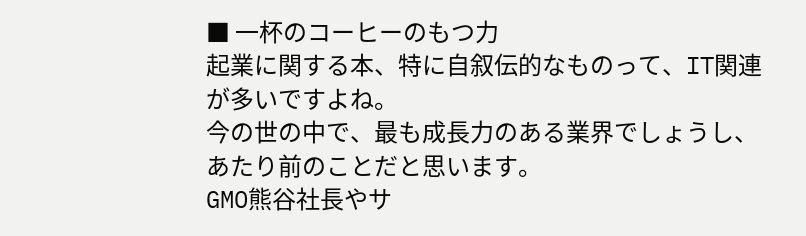■ 一杯のコーヒーのもつ力
起業に関する本、特に自叙伝的なものって、IT関連が多いですよね。
今の世の中で、最も成長力のある業界でしょうし、あたり前のことだと思います。
GMO熊谷社長やサ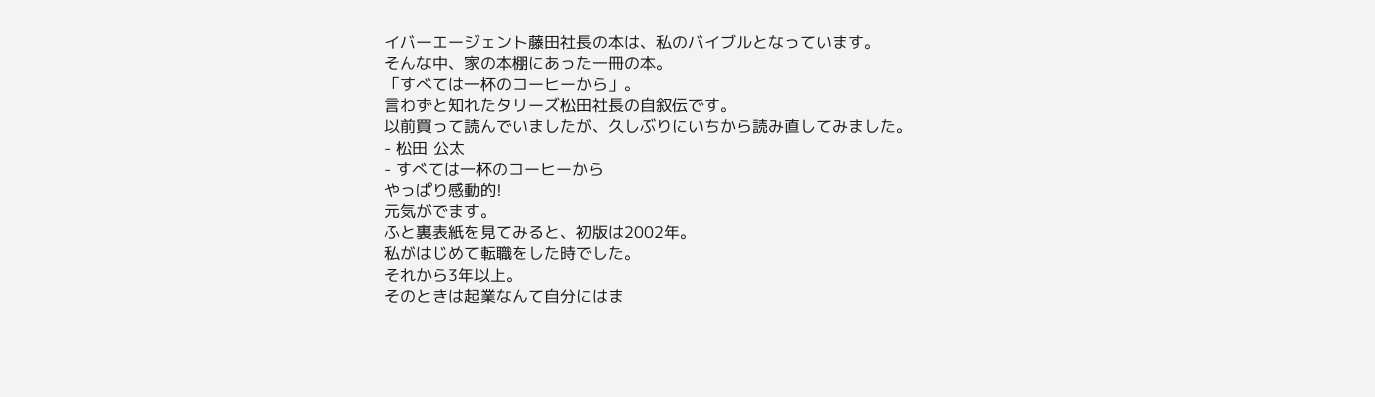イバーエージェント藤田社長の本は、私のバイブルとなっています。
そんな中、家の本棚にあった一冊の本。
「すべては一杯のコーヒーから」。
言わずと知れたタリーズ松田社長の自叙伝です。
以前買って読んでいましたが、久しぶりにいちから読み直してみました。
- 松田 公太
- すべては一杯のコーヒーから
やっぱり感動的!
元気がでます。
ふと裏表紙を見てみると、初版は2002年。
私がはじめて転職をした時でした。
それから3年以上。
そのときは起業なんて自分にはま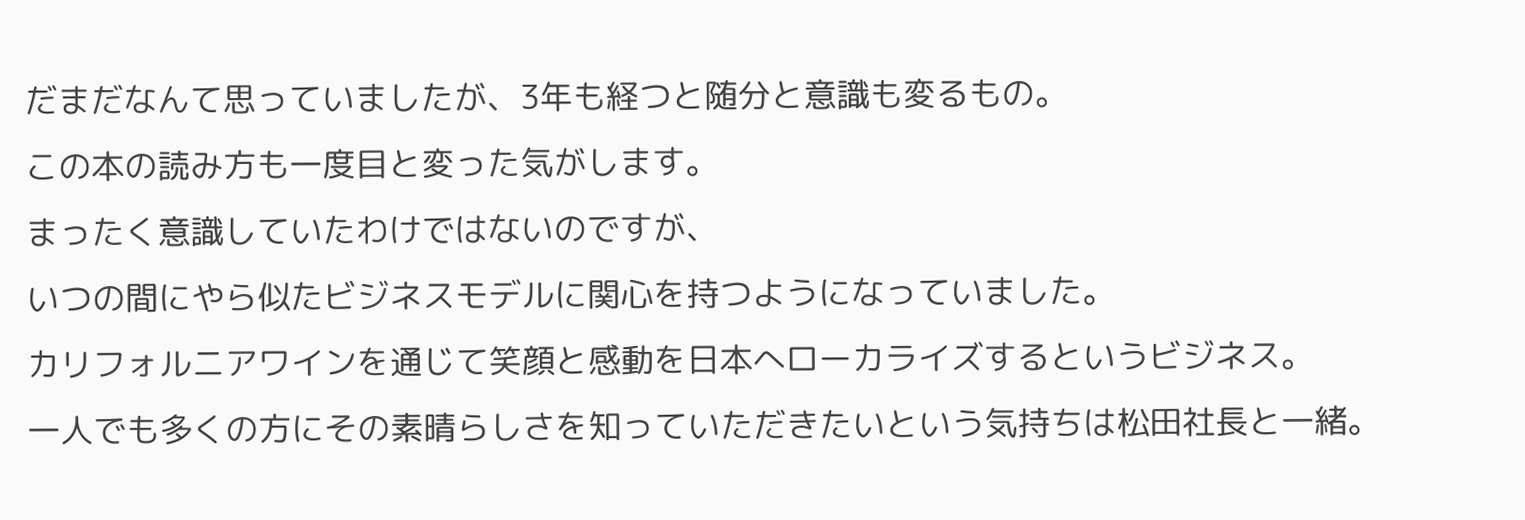だまだなんて思っていましたが、3年も経つと随分と意識も変るもの。
この本の読み方も一度目と変った気がします。
まったく意識していたわけではないのですが、
いつの間にやら似たビジネスモデルに関心を持つようになっていました。
カリフォルニアワインを通じて笑顔と感動を日本へローカライズするというビジネス。
一人でも多くの方にその素晴らしさを知っていただきたいという気持ちは松田社長と一緒。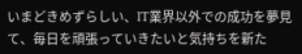いまどきめずらしい、IT業界以外での成功を夢見て、毎日を頑張っていきたいと気持ちを新た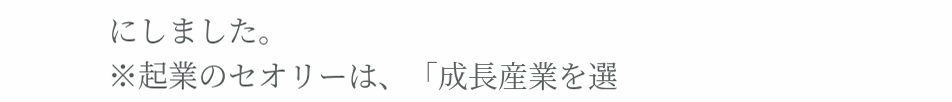にしました。
※起業のセオリーは、「成長産業を選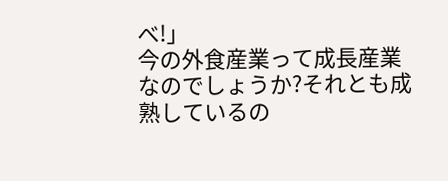べ!」
今の外食産業って成長産業なのでしょうか?それとも成熟しているの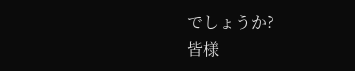でしょうか?
皆様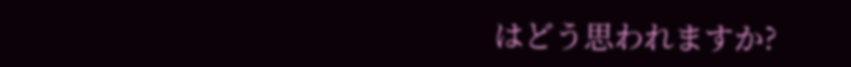はどう思われますか?